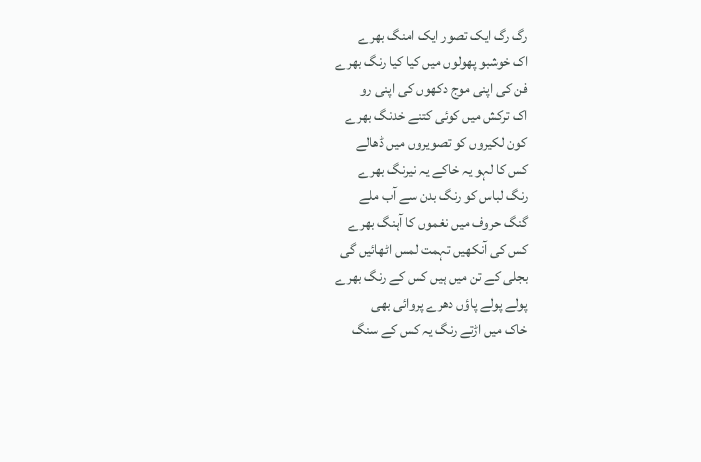رگ رگ ایک تصور ایک امنگ بھرے
اک خوشبو پھولوں میں کیا کیا رنگ بھرے
فن کی اپنی موج دکھوں کی اپنی رو
اک ترکش میں کوئی کتنے خدنگ بھرے
کون لکیروں کو تصویروں میں ڈھالے
کس کا لہو یہ خاکے یہ نیرنگ بھرے
رنگ لباس کو رنگ بدن سے آب ملے
گنگ حروف میں نغموں کا آہنگ بھرے
کس کی آنکھیں تہمت لمس اٹھائیں گی
بجلی کے تن میں ہیں کس کے رنگ بھرے
پولے پولے پاؤں دھرے پروائی بھی
خاک میں اڑتے رنگ یہ کس کے سنگ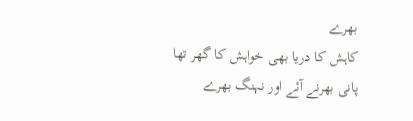بھرے
کاہش کا دریا بھی خواہش کا گھر تھا
پانی بھرنے آئے اور نہنگ بھرے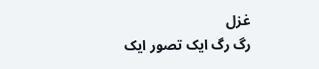غزل
رگ رگ ایک تصور ایک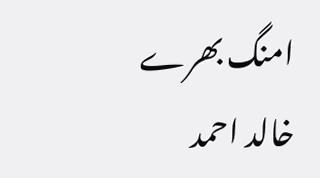امنگ بھرے
خالد احمد